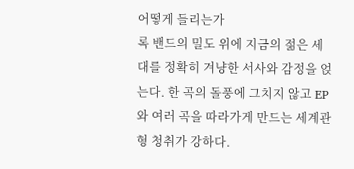어떻게 들리는가
록 밴드의 밀도 위에 지금의 젊은 세대를 정확히 겨냥한 서사와 감정을 얹는다. 한 곡의 돌풍에 그치지 않고 EP와 여러 곡을 따라가게 만드는 세계관형 청취가 강하다.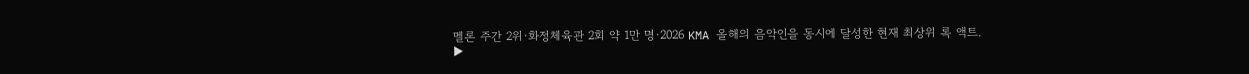멜론 주간 2위·화정체육관 2회 약 1만 명·2026 KMA 올해의 음악인을 동시에 달성한 현재 최상위 록 액트.
▶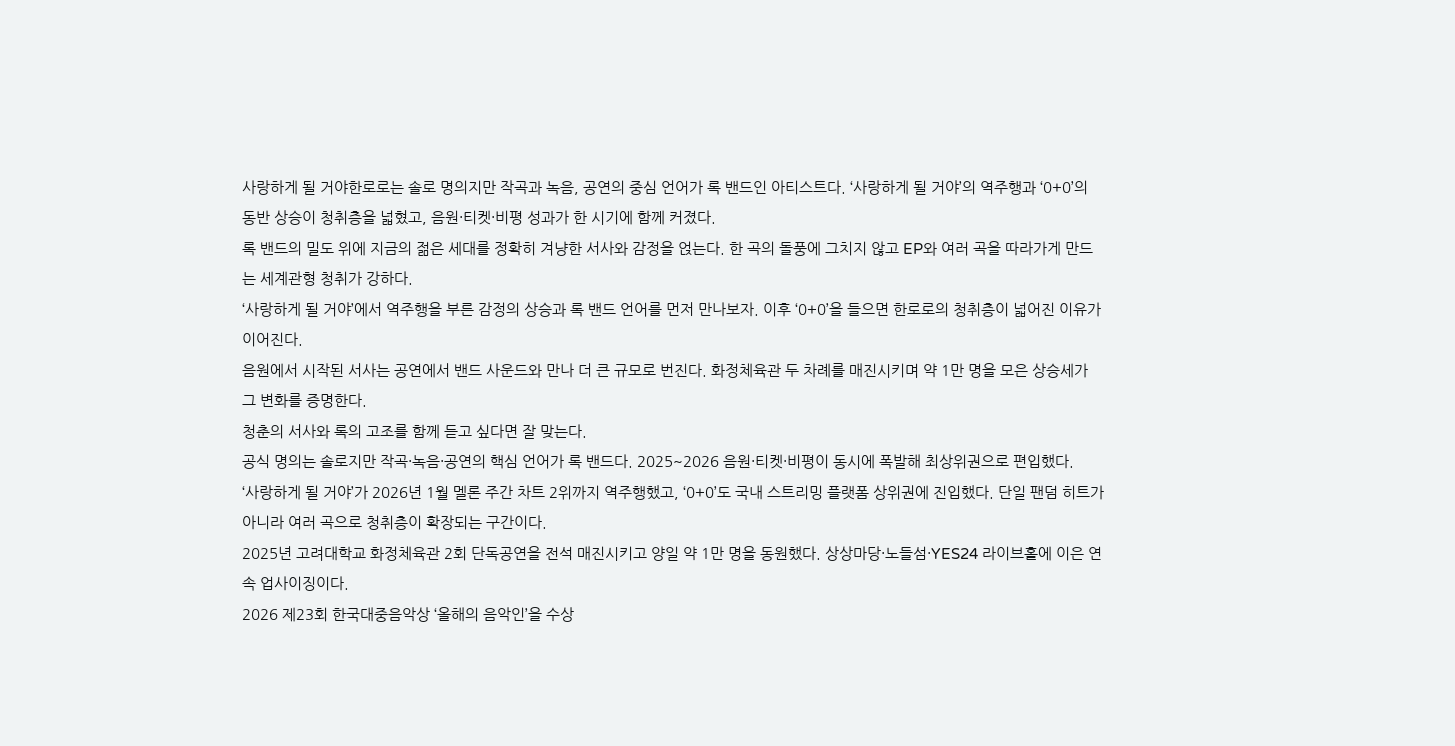사랑하게 될 거야한로로는 솔로 명의지만 작곡과 녹음, 공연의 중심 언어가 록 밴드인 아티스트다. ‘사랑하게 될 거야’의 역주행과 ‘0+0’의 동반 상승이 청취층을 넓혔고, 음원·티켓·비평 성과가 한 시기에 함께 커졌다.
록 밴드의 밀도 위에 지금의 젊은 세대를 정확히 겨냥한 서사와 감정을 얹는다. 한 곡의 돌풍에 그치지 않고 EP와 여러 곡을 따라가게 만드는 세계관형 청취가 강하다.
‘사랑하게 될 거야’에서 역주행을 부른 감정의 상승과 록 밴드 언어를 먼저 만나보자. 이후 ‘0+0’을 들으면 한로로의 청취층이 넓어진 이유가 이어진다.
음원에서 시작된 서사는 공연에서 밴드 사운드와 만나 더 큰 규모로 번진다. 화정체육관 두 차례를 매진시키며 약 1만 명을 모은 상승세가 그 변화를 증명한다.
청춘의 서사와 록의 고조를 함께 듣고 싶다면 잘 맞는다.
공식 명의는 솔로지만 작곡·녹음·공연의 핵심 언어가 록 밴드다. 2025~2026 음원·티켓·비평이 동시에 폭발해 최상위권으로 편입했다.
‘사랑하게 될 거야’가 2026년 1월 멜론 주간 차트 2위까지 역주행했고, ‘0+0’도 국내 스트리밍 플랫폼 상위권에 진입했다. 단일 팬덤 히트가 아니라 여러 곡으로 청취층이 확장되는 구간이다.
2025년 고려대학교 화정체육관 2회 단독공연을 전석 매진시키고 양일 약 1만 명을 동원했다. 상상마당·노들섬·YES24 라이브홀에 이은 연속 업사이징이다.
2026 제23회 한국대중음악상 ‘올해의 음악인’을 수상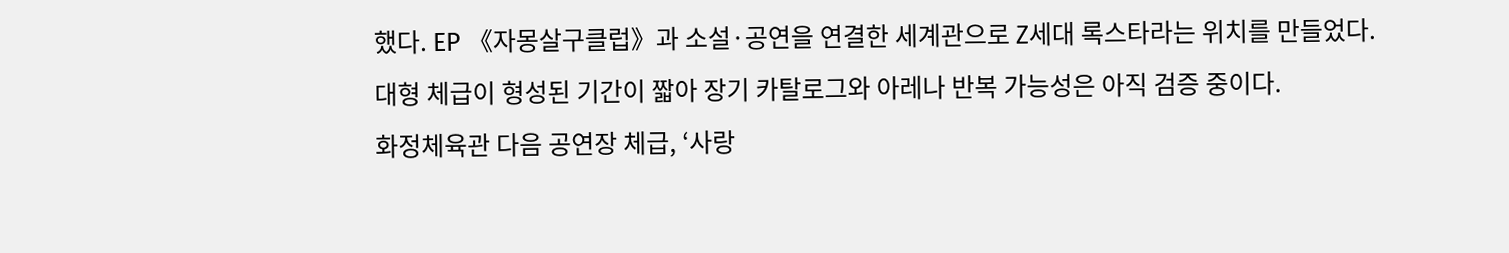했다. EP 《자몽살구클럽》과 소설·공연을 연결한 세계관으로 Z세대 록스타라는 위치를 만들었다.
대형 체급이 형성된 기간이 짧아 장기 카탈로그와 아레나 반복 가능성은 아직 검증 중이다.
화정체육관 다음 공연장 체급, ‘사랑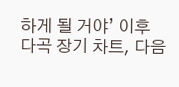하게 될 거야’ 이후 다곡 장기 차트, 다음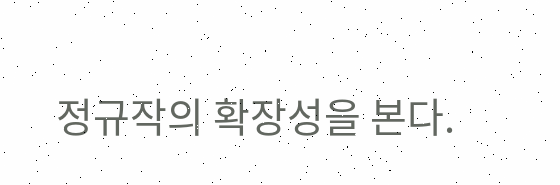정규작의 확장성을 본다.